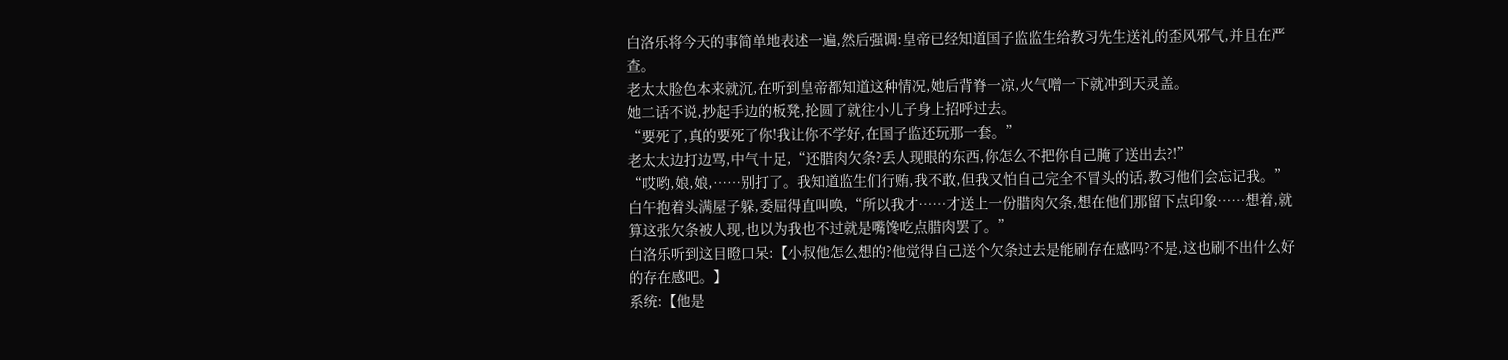白洛乐将今天的事简单地表述一遍,然后强调:皇帝已经知道国子监监生给教习先生送礼的歪风邪气,并且在严查。
老太太脸色本来就沉,在听到皇帝都知道这种情况,她后背脊一凉,火气噌一下就冲到天灵盖。
她二话不说,抄起手边的板凳,抡圆了就往小儿子身上招呼过去。
“要死了,真的要死了你!我让你不学好,在国子监还玩那一套。”
老太太边打边骂,中气十足,“还腊肉欠条?丢人现眼的东西,你怎么不把你自己腌了送出去?!”
“哎哟,娘,娘,……别打了。我知道监生们行贿,我不敢,但我又怕自己完全不冒头的话,教习他们会忘记我。”
白午抱着头满屋子躲,委屈得直叫唤,“所以我才……才送上一份腊肉欠条,想在他们那留下点印象……想着,就算这张欠条被人现,也以为我也不过就是嘴馋吃点腊肉罢了。”
白洛乐听到这目瞪口呆:【小叔他怎么想的?他觉得自己送个欠条过去是能刷存在感吗?不是,这也刷不出什么好的存在感吧。】
系统:【他是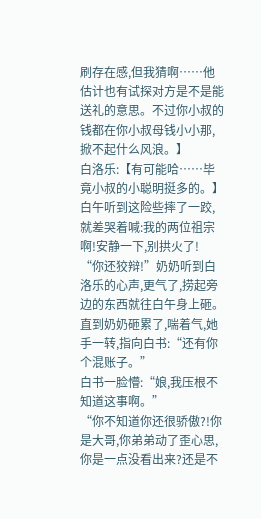刷存在感,但我猜啊……他估计也有试探对方是不是能送礼的意思。不过你小叔的钱都在你小叔母钱小小那,掀不起什么风浪。】
白洛乐:【有可能哈……毕竟小叔的小聪明挺多的。】
白午听到这险些摔了一跤,就差哭着喊:我的两位祖宗啊!安静一下,别拱火了!
“你还狡辩!”奶奶听到白洛乐的心声,更气了,捞起旁边的东西就往白午身上砸。
直到奶奶砸累了,喘着气,她手一转,指向白书:“还有你个混账子。”
白书一脸懵:“娘,我压根不知道这事啊。”
“你不知道你还很骄傲?!你是大哥,你弟弟动了歪心思,你是一点没看出来?还是不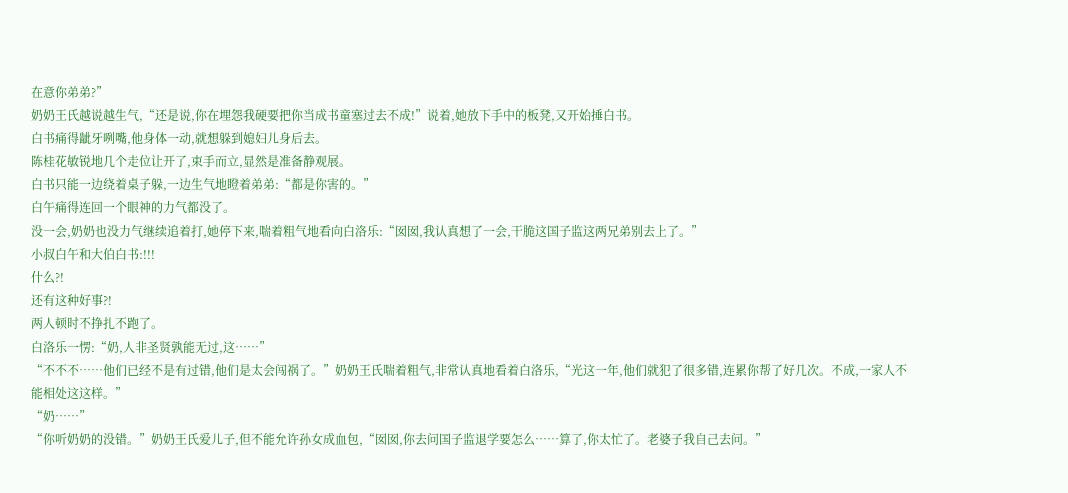在意你弟弟?”
奶奶王氏越说越生气,“还是说,你在埋怨我硬要把你当成书童塞过去不成!”说着,她放下手中的板凳,又开始捶白书。
白书痛得龇牙咧嘴,他身体一动,就想躲到媳妇儿身后去。
陈桂花敏锐地几个走位让开了,束手而立,显然是准备静观展。
白书只能一边绕着桌子躲,一边生气地瞪着弟弟:“都是你害的。”
白午痛得连回一个眼神的力气都没了。
没一会,奶奶也没力气继续追着打,她停下来,喘着粗气地看向白洛乐:“囡囡,我认真想了一会,干脆这国子监这两兄弟别去上了。”
小叔白午和大伯白书:!!!
什么?!
还有这种好事?!
两人顿时不挣扎不跑了。
白洛乐一愣:“奶,人非圣贤孰能无过,这……”
“不不不……他们已经不是有过错,他们是太会闯祸了。”奶奶王氏喘着粗气,非常认真地看着白洛乐,“光这一年,他们就犯了很多错,连累你帮了好几次。不成,一家人不能相处这这样。”
“奶……”
“你听奶奶的没错。”奶奶王氏爱儿子,但不能允许孙女成血包,“囡囡,你去问国子监退学要怎么……算了,你太忙了。老婆子我自己去问。”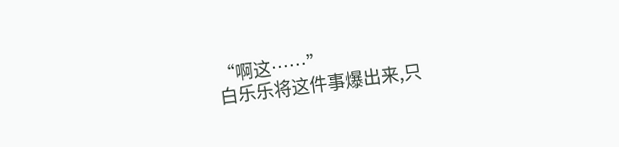“啊这……”
白乐乐将这件事爆出来,只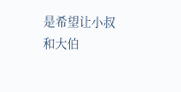是希望让小叔和大伯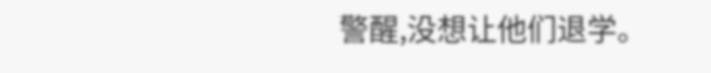警醒,没想让他们退学。